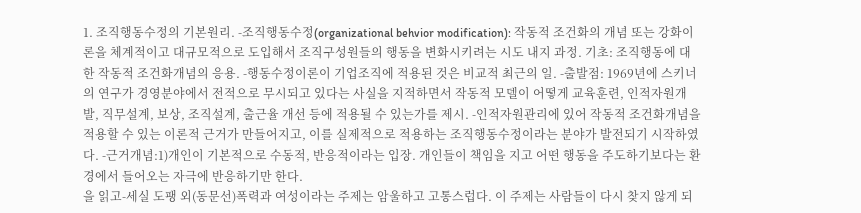1. 조직행동수정의 기본원리. -조직행동수정(organizational behvior modification): 작동적 조건화의 개념 또는 강화이론을 체계적이고 대규모적으로 도입해서 조직구성원들의 행동을 변화시키려는 시도 내지 과정. 기초: 조직행동에 대한 작동적 조건화개념의 응용. -행동수정이론이 기업조직에 적용된 것은 비교적 최근의 일. -출발점: 1969년에 스키너의 연구가 경영분야에서 전적으로 무시되고 있다는 사실을 지적하면서 작동적 모델이 어떻게 교육훈련, 인적자원개발, 직무설계, 보상, 조직설계, 출근율 개선 등에 적용될 수 있는가를 제시. -인적자원관리에 있어 작동적 조건화개념을 적용할 수 있는 이론적 근거가 만들어지고, 이를 실제적으로 적용하는 조직행동수정이라는 분야가 발전되기 시작하였다. -근거개념:1)개인이 기본적으로 수동적, 반응적이라는 입장. 개인들이 책임을 지고 어떤 행동을 주도하기보다는 환경에서 들어오는 자극에 반응하기만 한다.
을 읽고-세실 도팽 외(동문선)폭력과 여성이라는 주제는 암울하고 고통스럽다. 이 주제는 사람들이 다시 찾지 않게 되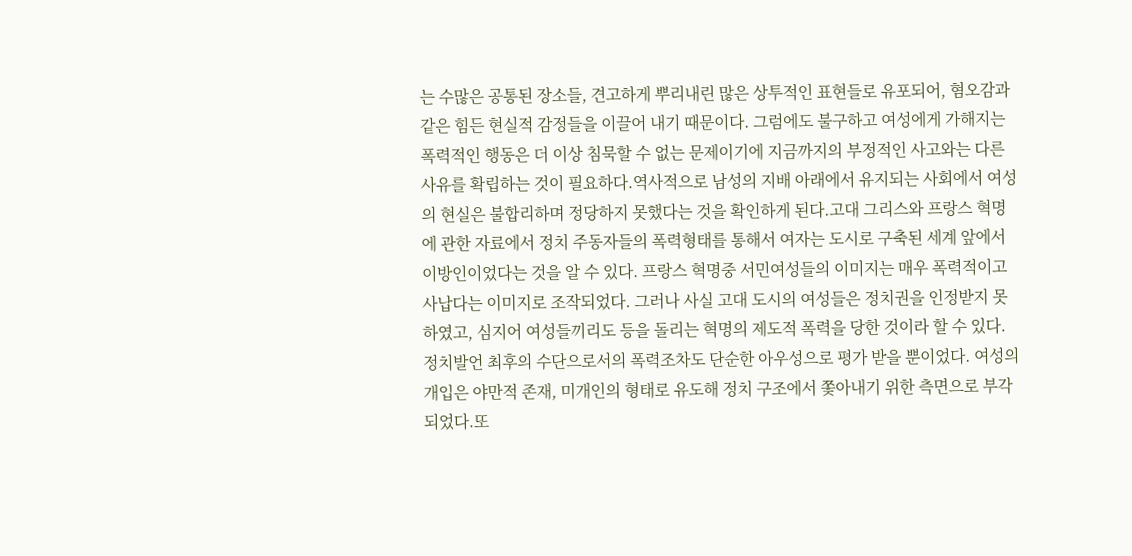는 수많은 공통된 장소들, 견고하게 뿌리내린 많은 상투적인 표현들로 유포되어, 혐오감과 같은 힘든 현실적 감정들을 이끌어 내기 때문이다. 그럼에도 불구하고 여성에게 가해지는 폭력적인 행동은 더 이상 침묵할 수 없는 문제이기에 지금까지의 부정적인 사고와는 다른 사유를 확립하는 것이 필요하다.역사적으로 남성의 지배 아래에서 유지되는 사회에서 여성의 현실은 불합리하며 정당하지 못했다는 것을 확인하게 된다.고대 그리스와 프랑스 혁명에 관한 자료에서 정치 주동자들의 폭력형태를 통해서 여자는 도시로 구축된 세계 앞에서 이방인이었다는 것을 알 수 있다. 프랑스 혁명중 서민여성들의 이미지는 매우 폭력적이고 사납다는 이미지로 조작되었다. 그러나 사실 고대 도시의 여성들은 정치권을 인정받지 못하였고, 심지어 여성들끼리도 등을 돌리는 혁명의 제도적 폭력을 당한 것이라 할 수 있다. 정치발언 최후의 수단으로서의 폭력조차도 단순한 아우성으로 평가 받을 뿐이었다. 여성의 개입은 야만적 존재, 미개인의 형태로 유도해 정치 구조에서 쫓아내기 위한 측면으로 부각되었다.또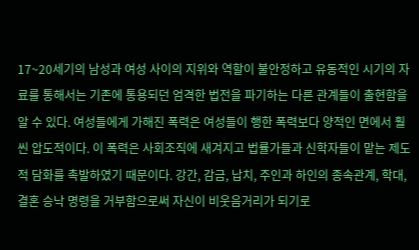17~20세기의 남성과 여성 사이의 지위와 역할이 불안정하고 유동적인 시기의 자료를 통해서는 기존에 통용되던 엄격한 법전을 파기하는 다른 관계들이 출현함을 알 수 있다. 여성들에게 가해진 폭력은 여성들이 행한 폭력보다 양적인 면에서 훨씬 압도적이다. 이 폭력은 사회조직에 새겨지고 법률가들과 신학자들이 맡는 제도적 담화를 촉발하였기 때문이다. 강간, 감금, 납치, 주인과 하인의 종속관계, 학대, 결혼 승낙 명령을 거부함으로써 자신이 비웃음거리가 되기로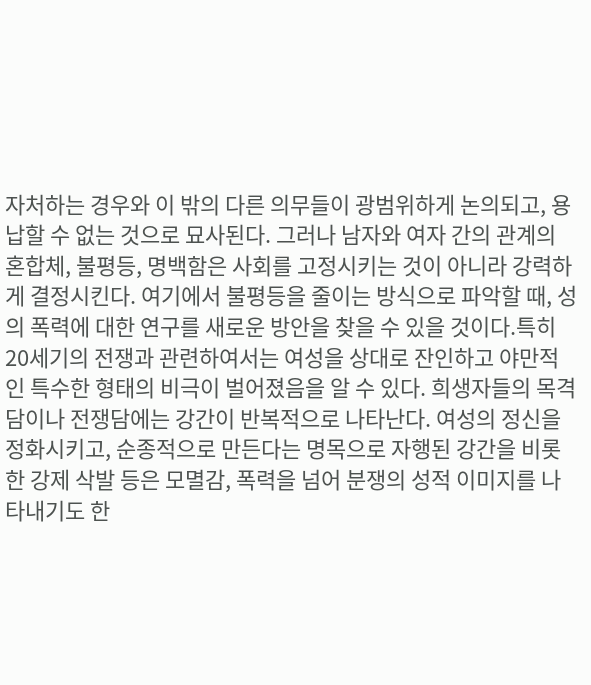자처하는 경우와 이 밖의 다른 의무들이 광범위하게 논의되고, 용납할 수 없는 것으로 묘사된다. 그러나 남자와 여자 간의 관계의 혼합체, 불평등, 명백함은 사회를 고정시키는 것이 아니라 강력하게 결정시킨다. 여기에서 불평등을 줄이는 방식으로 파악할 때, 성의 폭력에 대한 연구를 새로운 방안을 찾을 수 있을 것이다.특히 20세기의 전쟁과 관련하여서는 여성을 상대로 잔인하고 야만적인 특수한 형태의 비극이 벌어졌음을 알 수 있다. 희생자들의 목격담이나 전쟁담에는 강간이 반복적으로 나타난다. 여성의 정신을 정화시키고, 순종적으로 만든다는 명목으로 자행된 강간을 비롯한 강제 삭발 등은 모멸감, 폭력을 넘어 분쟁의 성적 이미지를 나타내기도 한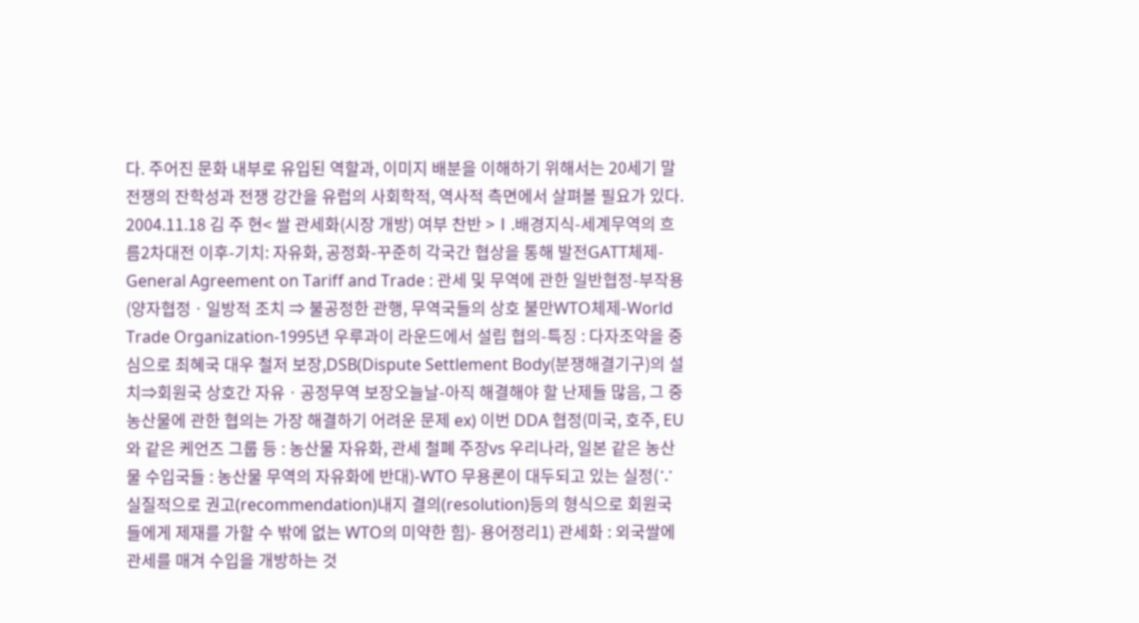다. 주어진 문화 내부로 유입된 역할과, 이미지 배분을 이해하기 위해서는 20세기 말 전쟁의 잔학성과 전쟁 강간을 유럽의 사회학적, 역사적 측면에서 살펴볼 필요가 있다.
2004.11.18 김 주 현< 쌀 관세화(시장 개방) 여부 찬반 >Ⅰ.배경지식-세계무역의 흐름2차대전 이후-기치: 자유화, 공정화-꾸준히 각국간 협상을 통해 발전GATT체제-General Agreement on Tariff and Trade : 관세 및 무역에 관한 일반협정-부작용(양자협정ㆍ일방적 조치 ⇒ 불공정한 관행, 무역국들의 상호 불만WTO체제-World Trade Organization-1995년 우루과이 라운드에서 설립 협의-특징 : 다자조약을 중심으로 최혜국 대우 철저 보장,DSB(Dispute Settlement Body(분쟁해결기구)의 설치⇒회원국 상호간 자유ㆍ공정무역 보장오늘날-아직 해결해야 할 난제들 많음, 그 중 농산물에 관한 협의는 가장 해결하기 어려운 문제 ex) 이번 DDA 협정(미국, 호주, EU와 같은 케언즈 그룹 등 : 농산물 자유화, 관세 철폐 주장vs 우리나라, 일본 같은 농산물 수입국들 : 농산물 무역의 자유화에 반대)-WTO 무용론이 대두되고 있는 실정(∵실질적으로 권고(recommendation)내지 결의(resolution)등의 형식으로 회원국들에게 제재를 가할 수 밖에 없는 WTO의 미약한 힘)- 용어정리1) 관세화 : 외국쌀에 관세를 매겨 수입을 개방하는 것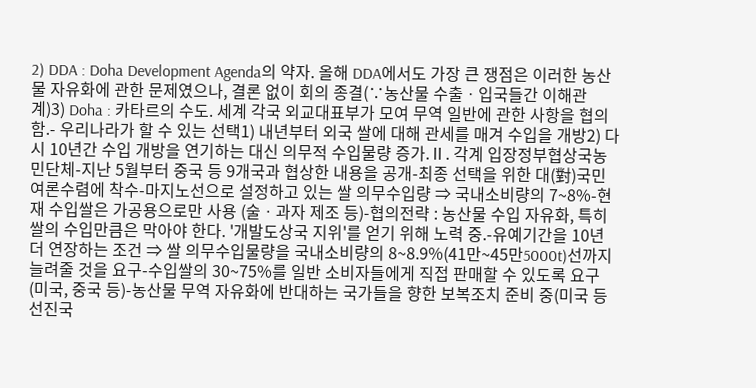2) DDA : Doha Development Agenda의 약자. 올해 DDA에서도 가장 큰 쟁점은 이러한 농산물 자유화에 관한 문제였으나, 결론 없이 회의 종결(∵농산물 수출ㆍ입국들간 이해관계)3) Doha : 카타르의 수도. 세계 각국 외교대표부가 모여 무역 일반에 관한 사항을 협의함.- 우리나라가 할 수 있는 선택1) 내년부터 외국 쌀에 대해 관세를 매겨 수입을 개방2) 다시 10년간 수입 개방을 연기하는 대신 의무적 수입물량 증가.Ⅱ. 각계 입장정부협상국농민단체-지난 5월부터 중국 등 9개국과 협상한 내용을 공개-최종 선택을 위한 대(對)국민 여론수렴에 착수-마지노선으로 설정하고 있는 쌀 의무수입량 ⇒ 국내소비량의 7~8%-현재 수입쌀은 가공용으로만 사용 (술ㆍ과자 제조 등)-협의전략 : 농산물 수입 자유화, 특히 쌀의 수입만큼은 막아야 한다. '개발도상국 지위'를 얻기 위해 노력 중.-유예기간을 10년 더 연장하는 조건 ⇒ 쌀 의무수입물량을 국내소비량의 8~8.9%(41만~45만5000t)선까지 늘려줄 것을 요구-수입쌀의 30~75%를 일반 소비자들에게 직접 판매할 수 있도록 요구(미국, 중국 등)-농산물 무역 자유화에 반대하는 국가들을 향한 보복조치 준비 중(미국 등 선진국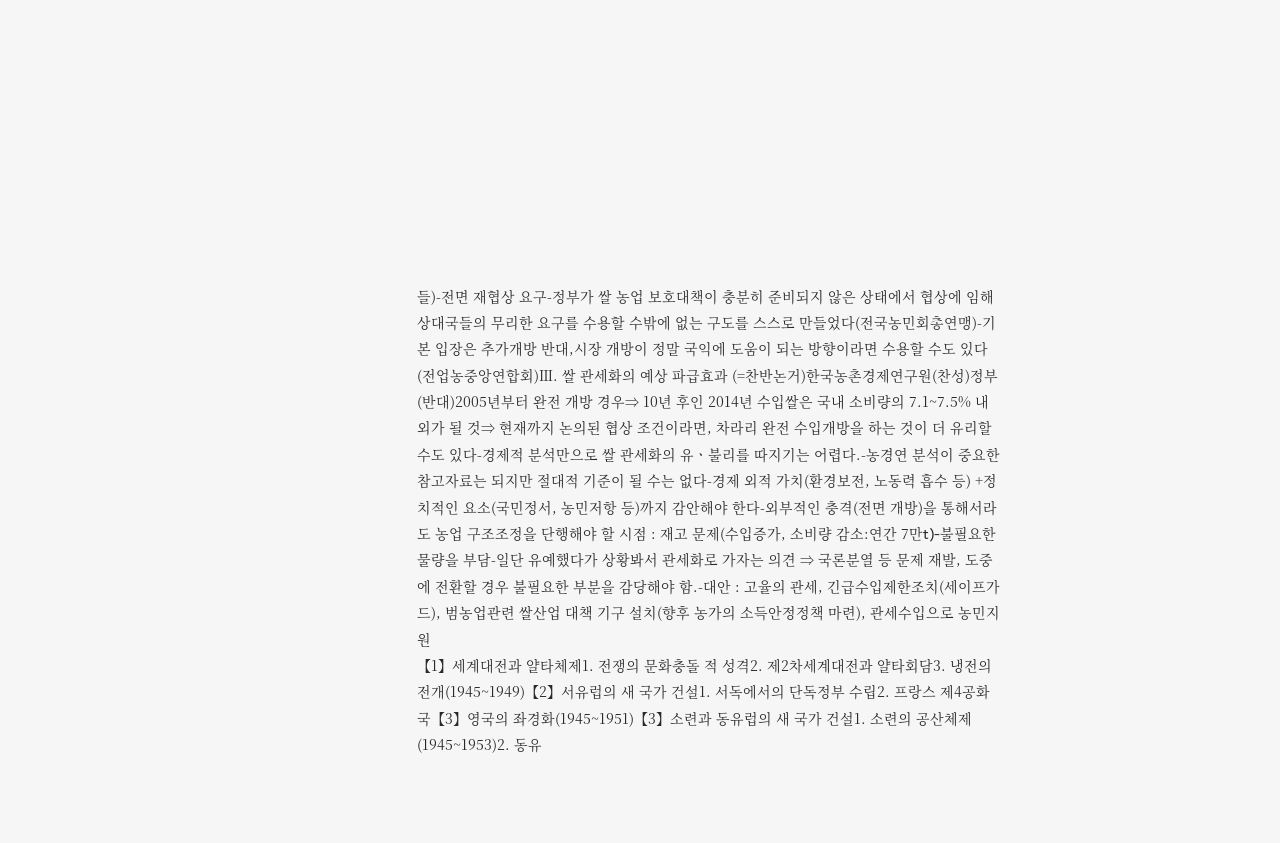들)-전면 재협상 요구-정부가 쌀 농업 보호대책이 충분히 준비되지 않은 상태에서 협상에 임해 상대국들의 무리한 요구를 수용할 수밖에 없는 구도를 스스로 만들었다(전국농민회총연맹)-기본 입장은 추가개방 반대,시장 개방이 정말 국익에 도움이 되는 방향이라면 수용할 수도 있다(전업농중앙연합회)Ⅲ. 쌀 관세화의 예상 파급효과 (=찬반논거)한국농촌경제연구원(찬성)정부(반대)2005년부터 완전 개방 경우⇒ 10년 후인 2014년 수입쌀은 국내 소비량의 7.1~7.5% 내외가 될 것⇒ 현재까지 논의된 협상 조건이라면, 차라리 완전 수입개방을 하는 것이 더 유리할 수도 있다-경제적 분석만으로 쌀 관세화의 유ㆍ불리를 따지기는 어렵다.-농경연 분석이 중요한 참고자료는 되지만 절대적 기준이 될 수는 없다-경제 외적 가치(환경보전, 노동력 흡수 등) +정치적인 요소(국민정서, 농민저항 등)까지 감안해야 한다-외부적인 충격(전면 개방)을 통해서라도 농업 구조조정을 단행해야 할 시점 : 재고 문제(수입증가, 소비량 감소:연간 7만t)-불필요한 물량을 부담-일단 유예했다가 상황봐서 관세화로 가자는 의견 ⇒ 국론분열 등 문제 재발, 도중에 전환할 경우 불필요한 부분을 감당해야 함.-대안 : 고율의 관세, 긴급수입제한조치(세이프가드), 범농업관련 쌀산업 대책 기구 설치(향후 농가의 소득안정정책 마련), 관세수입으로 농민지원
【1】세계대전과 얄타체제1. 전쟁의 문화충돌 적 성격2. 제2차세계대전과 얄타회담3. 냉전의 전개(1945~1949)【2】서유럽의 새 국가 건설1. 서독에서의 단독정부 수립2. 프랑스 제4공화국【3】영국의 좌경화(1945~1951)【3】소련과 동유럽의 새 국가 건설1. 소련의 공산체제(1945~1953)2. 동유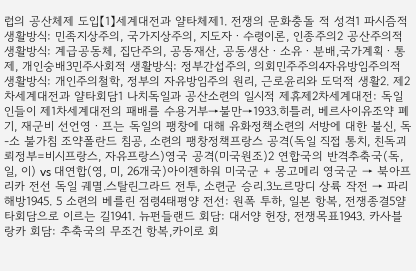럽의 공산체제 도입【1】세계대전과 얄타체제1. 전쟁의 문화충돌 적 성격1 파시즘적 생활방식: 민족지상주의, 국가지상주의, 지도자ㆍ수령이론, 인종주의2 공산주의적 생활방식: 계급공동체, 집단주의, 공동재산, 공동생산ㆍ소유ㆍ분배,국가계획ㆍ통제, 개인숭배3민주사회적 생활방식: 정부간섭주의, 의회민주주의4자유방임주의적 생활방식: 개인주의철학, 정부의 자유방임주의 원리, 근로윤리와 도덕적 생활2. 제2차세계대전과 얄타회담1 나치독일과 공산소련의 일시적 제휴제2차세계대전: 독일인들이 제1차세계대전의 패배를 수용거부→불만→1933.히틀러, 베르사이유조약 폐기, 재군비 선언영ㆍ프는 독일의 팽창에 대해 유화정책소련의 서방에 대한 불신, 독-소 불가침 조약폴란드 침공, 소련의 팽창정책프랑스 공격(독일 직접 통치, 친독괴뢰정부=비시프랑스, 자유프랑스)영국 공격(미국원조)2 연합국의 반격추축국(독, 일, 이) vs 대연합(영, 미, 26개국)아이젠하워 미국군 + 몽고메리 영국군 → 북아프리카 전선 독일 궤멸.스탈린그라드 전투, 소련군 승리.3노르망디 상륙 작전 → 파리 해방1945. 5 소련의 베를린 점령4태평양 전선: 원폭 투하, 일본 항복, 전쟁종결5얄타회담으로 이르는 길1941. 뉴펀들랜드 회담: 대서양 헌장, 전쟁목표1943. 카사블랑카 회담: 추축국의 무조건 항복,카이로 회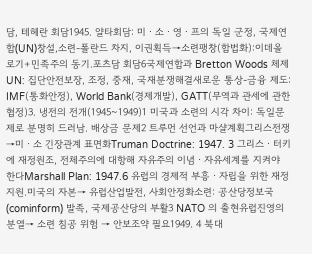담, 테헤란 회담1945. 얄타회담: 미ㆍ소ㆍ영ㆍ프의 독일 군정, 국제연합(UN)창설,소련-폴란드 차지, 이권획득→소련팽창(합법화):이데올로기+민족주의 동기.포츠담 회담6국제연합과 Bretton Woods 체제UN: 집단안전보장, 조정, 중재, 국재분쟁해결새로운 통상-금융 제도: IMF(통화안정), World Bank(경제개발), GATT(무역과 관세에 관한 협정)3. 냉전의 전개(1945~1949)1 미국과 소련의 시각 차이: 독일문제로 분명히 드러남. 배상금 문제2 트루먼 선언과 마샬계획그리스전쟁→미ㆍ소 긴장관계 표면화Truman Doctrine: 1947. 3 그리스ㆍ터키에 재정원조, 전체주의에 대항해 자유주의 이념ㆍ자유세계를 지켜야 한다Marshall Plan: 1947.6 유럽의 경제적 부흥ㆍ자립을 위한 재정지원.미국의 자본→ 유럽산업발전, 사회안정화소련: 공산당정보국(cominform) 발족, 국제공산당의 부활3 NATO 의 출현유럽진영의 분열→ 소련 침공 위험 → 안보조약 필요1949. 4 북대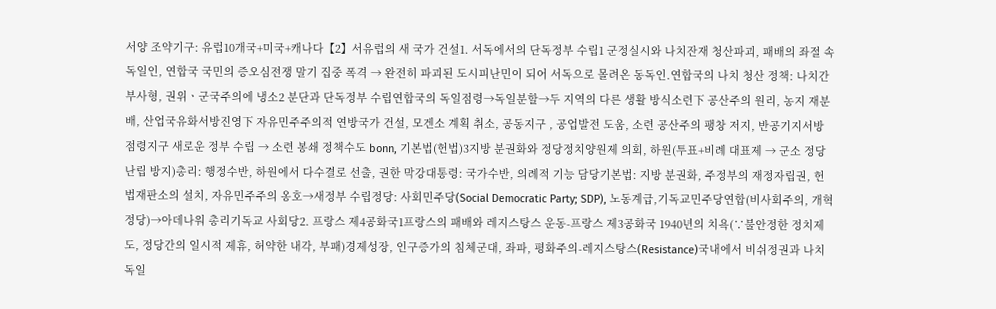서양 조약기구: 유럽10개국+미국+캐나다【2】서유럽의 새 국가 건설1. 서독에서의 단독정부 수립1 군정실시와 나치잔재 청산파괴, 패배의 좌절 속 독일인, 연합국 국민의 증오심전쟁 말기 집중 폭격 → 완전히 파괴된 도시피난민이 되어 서독으로 몰려온 동독인.연합국의 나치 청산 정책: 나치간부사형, 권위ㆍ군국주의에 냉소2 분단과 단독정부 수립연합국의 독일점령→독일분할→두 지역의 다른 생활 방식소련下 공산주의 원리, 농지 재분배, 산업국유화서방진영下 자유민주주의적 연방국가 건설, 모겐소 계획 취소, 공동지구 , 공업발전 도움, 소련 공산주의 팽창 저지, 반공기지서방 점령지구 새로운 정부 수립 → 소련 봉쇄 정책수도 bonn, 기본법(헌법)3지방 분권화와 정당정치양원제 의회, 하원(투표+비례 대표제 → 군소 정당 난립 방지)총리: 행정수반, 하원에서 다수결로 선출, 권한 막강대통령: 국가수반, 의례적 기능 담당기본법: 지방 분권화, 주정부의 재정자립권, 헌법재판소의 설치, 자유민주주의 옹호→새정부 수립정당: 사회민주당(Social Democratic Party; SDP), 노동계급,기독교민주당연합(비사회주의, 개혁정당)→아데나워 총리기독교 사회당2. 프랑스 제4공화국1프랑스의 패배와 레지스탕스 운동-프랑스 제3공화국 1940년의 치욕(∵불안정한 정치제도, 정당간의 일시적 제휴, 허약한 내각, 부패)경제성장, 인구증가의 침체군대, 좌파, 평화주의-레지스탕스(Resistance)국내에서 비쉬정권과 나치독일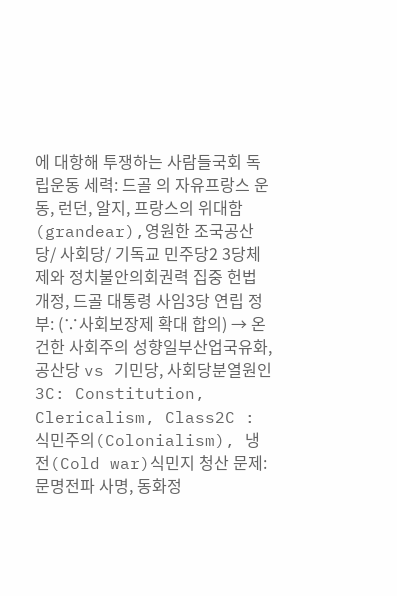에 대항해 투쟁하는 사람들국회 독립운동 세력: 드골 의 자유프랑스 운동, 런던, 알지, 프랑스의 위대함(grandear),영원한 조국공산당/ 사회당/ 기독교 민주당2 3당체제와 정치불안의회권력 집중 헌법 개정, 드골 대통령 사임3당 연립 정부: (∵사회보장제 확대 합의) → 온건한 사회주의 성향일부산업국유화, 공산당 vs 기민당, 사회당분열원인3C: Constitution, Clericalism, Class2C : 식민주의(Colonialism), 냉전(Cold war)식민지 청산 문제: 문명전파 사명, 동화정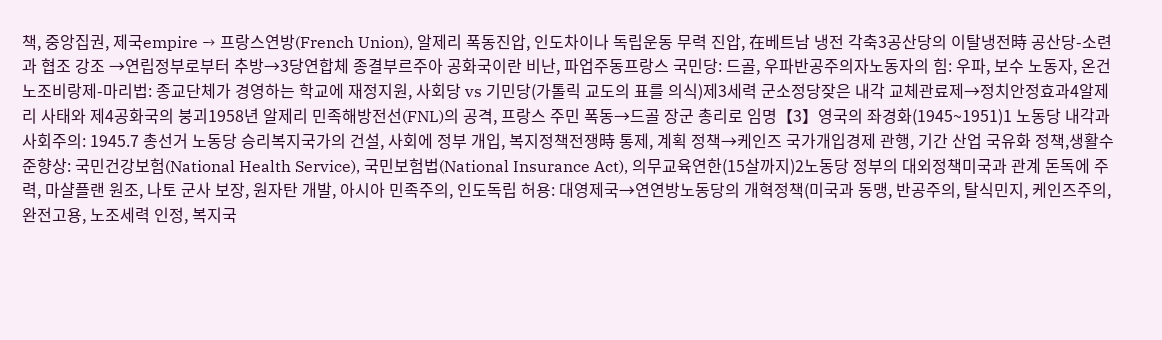책, 중앙집권, 제국empire → 프랑스연방(French Union), 알제리 폭동진압, 인도차이나 독립운동 무력 진압, 在베트남 냉전 각축3공산당의 이탈냉전時 공산당-소련과 협조 강조 →연립정부로부터 추방→3당연합체 종결부르주아 공화국이란 비난, 파업주동프랑스 국민당: 드골, 우파반공주의자노동자의 힘: 우파, 보수 노동자, 온건 노조비랑제-마리법: 종교단체가 경영하는 학교에 재정지원, 사회당 vs 기민당(가톨릭 교도의 표를 의식)제3세력 군소정당잦은 내각 교체관료제→정치안정효과4알제리 사태와 제4공화국의 붕괴1958년 알제리 민족해방전선(FNL)의 공격, 프랑스 주민 폭동→드골 장군 총리로 임명【3】영국의 좌경화(1945~1951)1 노동당 내각과 사회주의: 1945.7 총선거 노동당 승리복지국가의 건설, 사회에 정부 개입, 복지정책전쟁時 통제, 계획 정책→케인즈 국가개입경제 관행, 기간 산업 국유화 정책,생활수준향상: 국민건강보험(National Health Service), 국민보험법(National Insurance Act), 의무교육연한(15살까지)2노동당 정부의 대외정책미국과 관계 돈독에 주력, 마샬플랜 원조, 나토 군사 보장, 원자탄 개발, 아시아 민족주의, 인도독립 허용: 대영제국→연연방노동당의 개혁정책(미국과 동맹, 반공주의, 탈식민지, 케인즈주의, 완전고용, 노조세력 인정, 복지국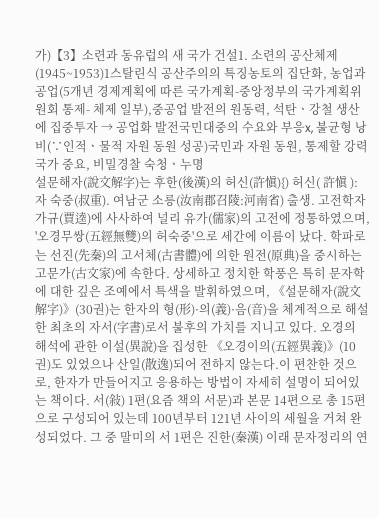가)【3】소련과 동유럽의 새 국가 건설1. 소련의 공산체제(1945~1953)1스탈린식 공산주의의 특징농토의 집단화, 농업과 공업(5개년 경제계획에 따른 국가계획-중앙정부의 국가계획위원회 통제- 체제 일부),중공업 발전의 원동력, 석탄ㆍ강철 생산에 집중투자 → 공업화 발전국민대중의 수요와 부응x, 불균형 낭비(∵인적ㆍ물적 자원 동원 성공)국민과 자원 동원, 통제할 강력 국가 중요, 비밀경찰 숙청ㆍ누명
설문해자(說文解字)는 후한(後漢)의 허신(許愼){) 허신( 許愼 ): 자 숙중(叔重). 여남군 소릉(汝南郡召陵:河南省) 출생. 고전학자 가규(賈逵)에 사사하여 널리 유가(儒家)의 고전에 정통하였으며, '오경무쌍(五經無雙)의 허숙중'으로 세간에 이름이 났다. 학파로는 선진(先秦)의 고서체(古書體)에 의한 원전(原典)을 중시하는 고문가(古文家)에 속한다. 상세하고 정치한 학풍은 특히 문자학에 대한 깊은 조예에서 특색을 발휘하였으며, 《설문해자(說文解字)》(30권)는 한자의 형(形)·의(義)·음(音)을 체계적으로 해설한 최초의 자서(字書)로서 불후의 가치를 지니고 있다. 오경의 해석에 관한 이설(異說)을 집성한 《오경이의(五經異義)》(10권)도 있었으나 산일(散逸)되어 전하지 않는다.이 편찬한 것으로, 한자가 만들어지고 응용하는 방법이 자세히 설명이 되어있는 책이다. 서(敍) 1편(요즘 책의 서문)과 본문 14편으로 총 15편으로 구성되어 있는데 100년부터 121년 사이의 세월을 거쳐 완성되었다. 그 중 말미의 서 1편은 진한(秦漢) 이래 문자정리의 연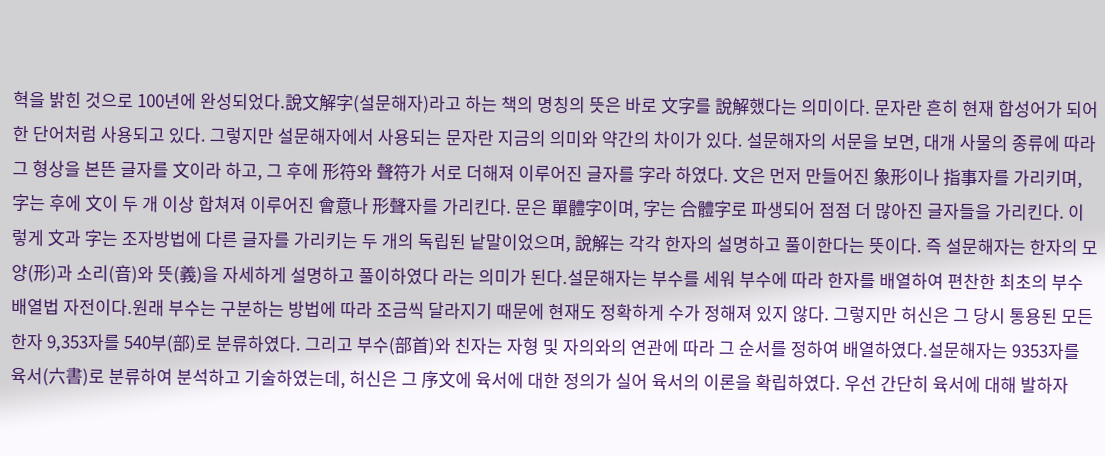혁을 밝힌 것으로 100년에 완성되었다.說文解字(설문해자)라고 하는 책의 명칭의 뜻은 바로 文字를 說解했다는 의미이다. 문자란 흔히 현재 합성어가 되어 한 단어처럼 사용되고 있다. 그렇지만 설문해자에서 사용되는 문자란 지금의 의미와 약간의 차이가 있다. 설문해자의 서문을 보면, 대개 사물의 종류에 따라 그 형상을 본뜬 글자를 文이라 하고, 그 후에 形符와 聲符가 서로 더해져 이루어진 글자를 字라 하였다. 文은 먼저 만들어진 象形이나 指事자를 가리키며, 字는 후에 文이 두 개 이상 합쳐져 이루어진 會意나 形聲자를 가리킨다. 문은 單體字이며, 字는 合體字로 파생되어 점점 더 많아진 글자들을 가리킨다. 이렇게 文과 字는 조자방법에 다른 글자를 가리키는 두 개의 독립된 낱말이었으며, 說解는 각각 한자의 설명하고 풀이한다는 뜻이다. 즉 설문해자는 한자의 모양(形)과 소리(音)와 뜻(義)을 자세하게 설명하고 풀이하였다 라는 의미가 된다.설문해자는 부수를 세워 부수에 따라 한자를 배열하여 편찬한 최초의 부수배열법 자전이다.원래 부수는 구분하는 방법에 따라 조금씩 달라지기 때문에 현재도 정확하게 수가 정해져 있지 않다. 그렇지만 허신은 그 당시 통용된 모든 한자 9,353자를 540부(部)로 분류하였다. 그리고 부수(部首)와 친자는 자형 및 자의와의 연관에 따라 그 순서를 정하여 배열하였다.설문해자는 9353자를 육서(六書)로 분류하여 분석하고 기술하였는데, 허신은 그 序文에 육서에 대한 정의가 실어 육서의 이론을 확립하였다. 우선 간단히 육서에 대해 발하자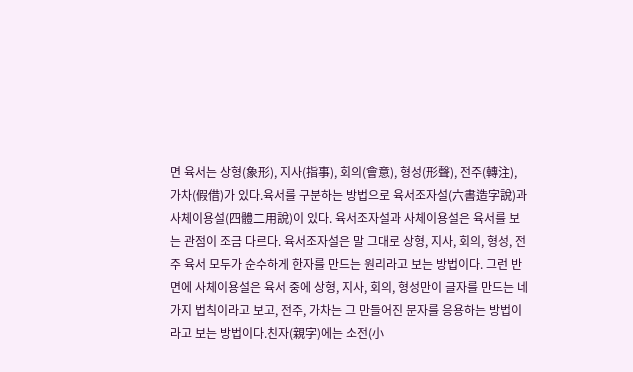면 육서는 상형(象形), 지사(指事), 회의(會意), 형성(形聲), 전주(轉注), 가차(假借)가 있다.육서를 구분하는 방법으로 육서조자설(六書造字說)과 사체이용설(四體二用說)이 있다. 육서조자설과 사체이용설은 육서를 보는 관점이 조금 다르다. 육서조자설은 말 그대로 상형, 지사, 회의, 형성, 전주 육서 모두가 순수하게 한자를 만드는 원리라고 보는 방법이다. 그런 반면에 사체이용설은 육서 중에 상형, 지사, 회의, 형성만이 글자를 만드는 네 가지 법칙이라고 보고, 전주, 가차는 그 만들어진 문자를 응용하는 방법이라고 보는 방법이다.친자(親字)에는 소전(小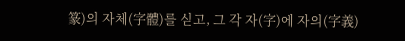篆)의 자체(字體)를 싣고, 그 각 자(字)에 자의(字義)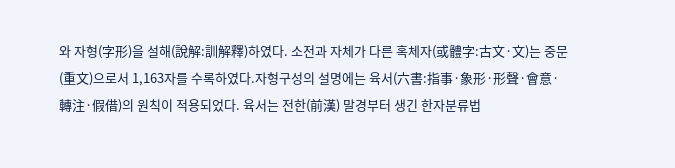와 자형(字形)을 설해(說解:訓解釋)하였다. 소전과 자체가 다른 혹체자(或體字:古文·文)는 중문(重文)으로서 1,163자를 수록하였다.자형구성의 설명에는 육서(六書:指事·象形·形聲·會意·轉注·假借)의 원칙이 적용되었다. 육서는 전한(前漢) 말경부터 생긴 한자분류법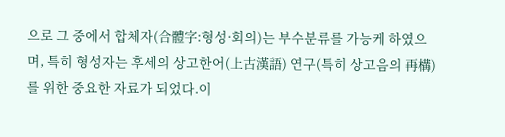으로 그 중에서 합체자(合體字:형성·회의)는 부수분류를 가능케 하였으며, 특히 형성자는 후세의 상고한어(上古漢語) 연구(특히 상고음의 再構)를 위한 중요한 자료가 되었다.이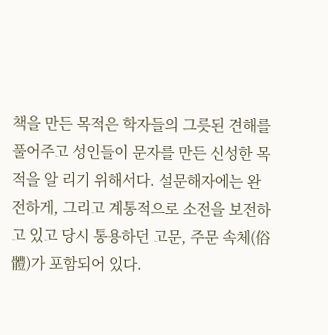책을 만든 목적은 학자들의 그릇된 견해를 풀어주고 성인들이 문자를 만든 신성한 목적을 알 리기 위해서다. 설문해자에는 완전하게, 그리고 계통적으로 소전을 보전하고 있고 당시 통용하던 고문, 주문 속체(俗體)가 포함되어 있다.